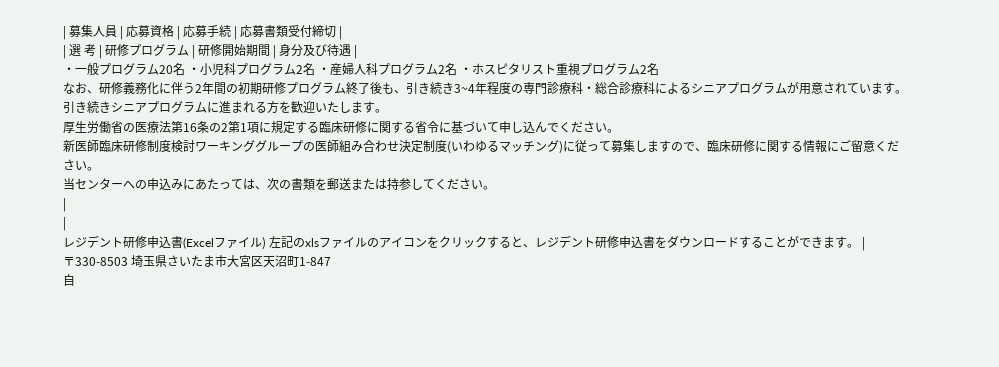| 募集人員 | 応募資格 | 応募手続 | 応募書類受付締切 |
| 選 考 | 研修プログラム | 研修開始期間 | 身分及び待遇 |
・一般プログラム20名 ・小児科プログラム2名 ・産婦人科プログラム2名 ・ホスピタリスト重視プログラム2名
なお、研修義務化に伴う2年間の初期研修プログラム終了後も、引き続き3~4年程度の専門診療科・総合診療科によるシニアプログラムが用意されています。引き続きシニアプログラムに進まれる方を歓迎いたします。
厚生労働省の医療法第16条の2第1項に規定する臨床研修に関する省令に基づいて申し込んでください。
新医師臨床研修制度検討ワーキンググループの医師組み合わせ決定制度(いわゆるマッチング)に従って募集しますので、臨床研修に関する情報にご留意ください。
当センターへの申込みにあたっては、次の書類を郵送または持参してください。
|
|
レジデント研修申込書(Excelファイル) 左記のxlsファイルのアイコンをクリックすると、レジデント研修申込書をダウンロードすることができます。 |
〒330-8503 埼玉県さいたま市大宮区天沼町1-847
自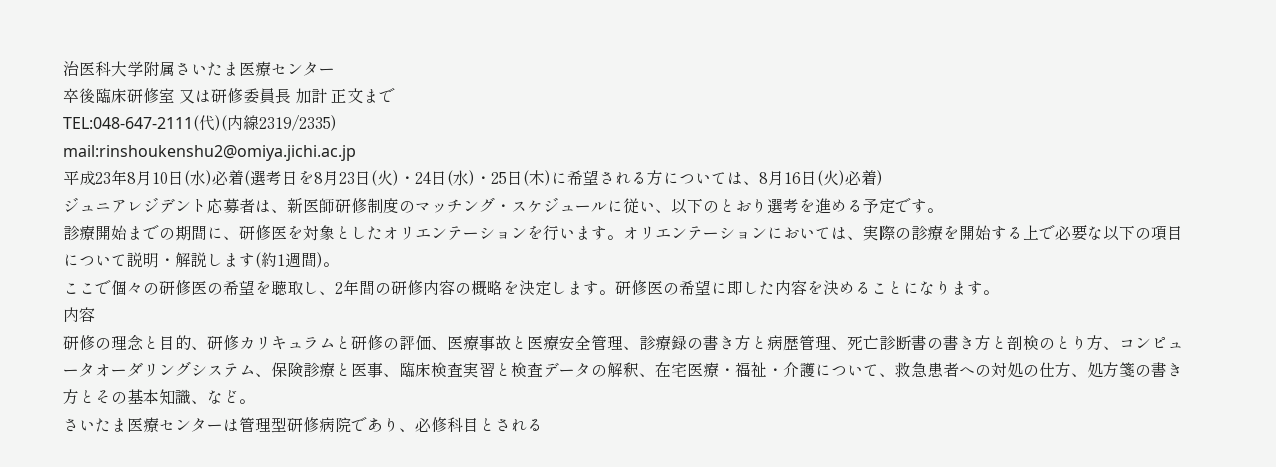治医科大学附属さいたま医療センター
卒後臨床研修室 又は研修委員長 加計 正文まで
TEL:048-647-2111(代)(内線2319/2335)
mail:rinshoukenshu2@omiya.jichi.ac.jp
平成23年8月10日(水)必着(選考日を8月23日(火)・24日(水)・25日(木)に希望される方については、8月16日(火)必着)
ジュニアレジデント応募者は、新医師研修制度のマッチング・スケジュールに従い、以下のとおり選考を進める予定です。
診療開始までの期間に、研修医を対象としたオリエンテーションを行います。オリエンテーションにおいては、実際の診療を開始する上で必要な以下の項目について説明・解説します(約1週間)。
ここで個々の研修医の希望を聴取し、2年間の研修内容の概略を決定します。研修医の希望に即した内容を決めることになります。
内容
研修の理念と目的、研修カリキュラムと研修の評価、医療事故と医療安全管理、診療録の書き方と病歴管理、死亡診断書の書き方と剖検のとり方、コンピュータオーダリングシステム、保険診療と医事、臨床検査実習と検査データの解釈、在宅医療・福祉・介護について、救急患者への対処の仕方、処方箋の書き方とその基本知識、など。
さいたま医療センターは管理型研修病院であり、必修科目とされる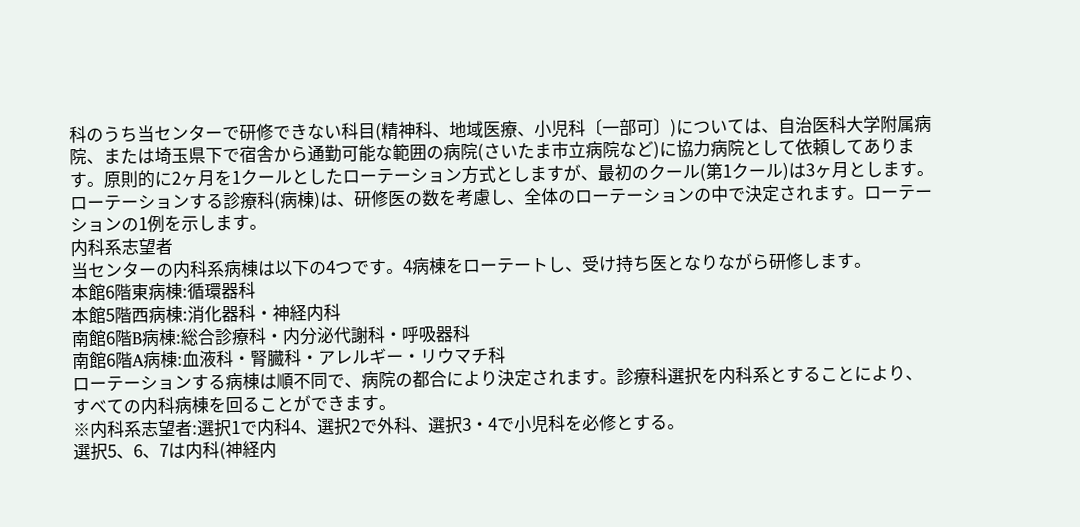科のうち当センターで研修できない科目(精神科、地域医療、小児科〔一部可〕)については、自治医科大学附属病院、または埼玉県下で宿舎から通勤可能な範囲の病院(さいたま市立病院など)に協力病院として依頼してあります。原則的に2ヶ月を1クールとしたローテーション方式としますが、最初のクール(第1クール)は3ヶ月とします。ローテーションする診療科(病棟)は、研修医の数を考慮し、全体のローテーションの中で決定されます。ローテーションの1例を示します。
内科系志望者
当センターの内科系病棟は以下の4つです。4病棟をローテートし、受け持ち医となりながら研修します。
本館6階東病棟:循環器科
本館5階西病棟:消化器科・神経内科
南館6階B病棟:総合診療科・内分泌代謝科・呼吸器科
南館6階A病棟:血液科・腎臓科・アレルギー・リウマチ科
ローテーションする病棟は順不同で、病院の都合により決定されます。診療科選択を内科系とすることにより、すべての内科病棟を回ることができます。
※内科系志望者:選択1で内科4、選択2で外科、選択3・4で小児科を必修とする。
選択5、6、7は内科(神経内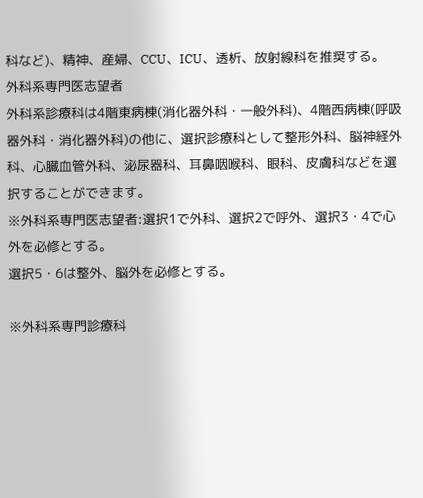科など)、精神、産婦、CCU、ICU、透析、放射線科を推奨する。
外科系専門医志望者
外科系診療科は4階東病棟(消化器外科・一般外科)、4階西病棟(呼吸器外科・消化器外科)の他に、選択診療科として整形外科、脳神経外科、心臓血管外科、泌尿器科、耳鼻咽喉科、眼科、皮膚科などを選択することができます。
※外科系専門医志望者:選択1で外科、選択2で呼外、選択3・4で心外を必修とする。
選択5・6は整外、脳外を必修とする。

※外科系専門診療科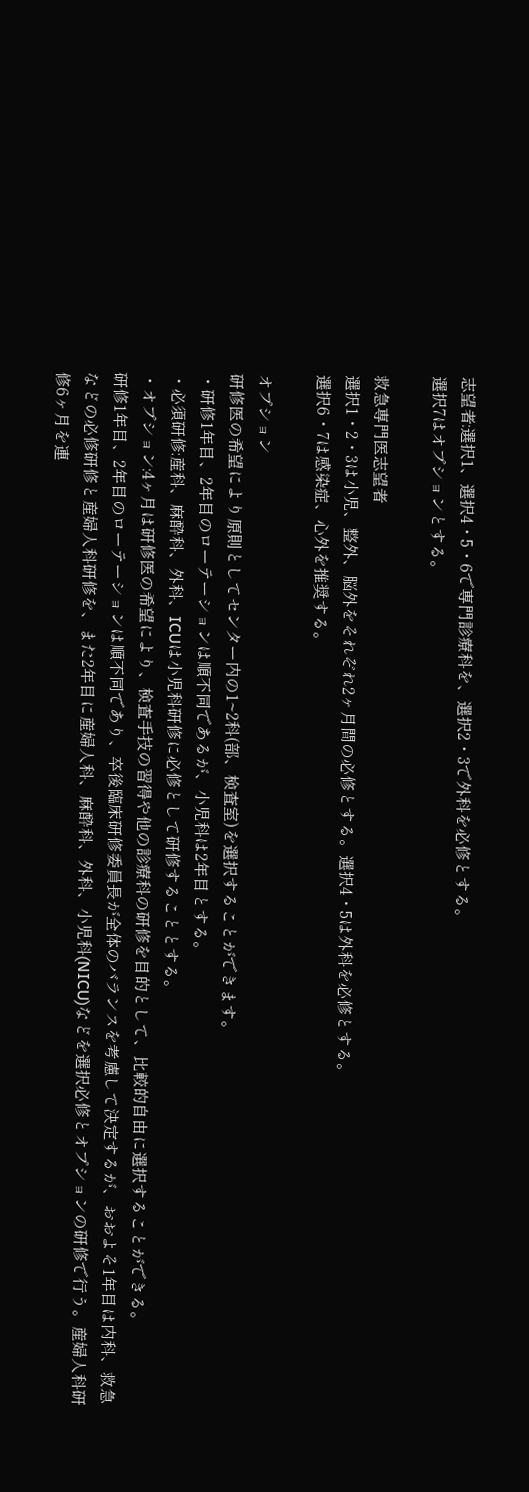志望者:選択1、選択4・5・6で専門診療科を、選択2・3で外科を必修とする。
選択7はオプションとする。

救急専門医志望者
選択1・2・3は小児、整外、脳外をそれぞれ2ヶ月間の必修とする。選択4・5は外科を必修とする。
選択6・7は感染症、心外を推奨する。

オプション
研修医の希望により原則としてセンター内の1~2科(部、検査室)を選択することができます。
・研修1年目、2年目のローテーションは順不同であるが、小児科は2年目とする。
・必須研修:産科、麻酔科、外科、ICUは小児科研修に必修として研修することとする。
・オプション:4ヶ月は研修医の希望により、検査手技の習得や他の診療科の研修を目的として、比較的自由に選択することができる。
研修1年目、2年目のローテーションは順不同であり、卒後臨床研修委員長が全体のバランスを考慮して決定するが、おおよそ1年目は内科、救急などの必修研修と産婦人科研修を、また2年目に産婦人科、麻酔科、外科、小児科(NICU)などを選択必修とオプションの研修で行う。産婦人科研修6ヶ月を連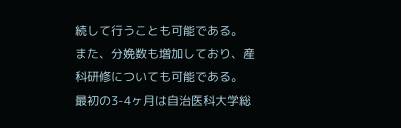続して行うことも可能である。
また、分娩数も増加しており、産科研修についても可能である。
最初の3-4ヶ月は自治医科大学総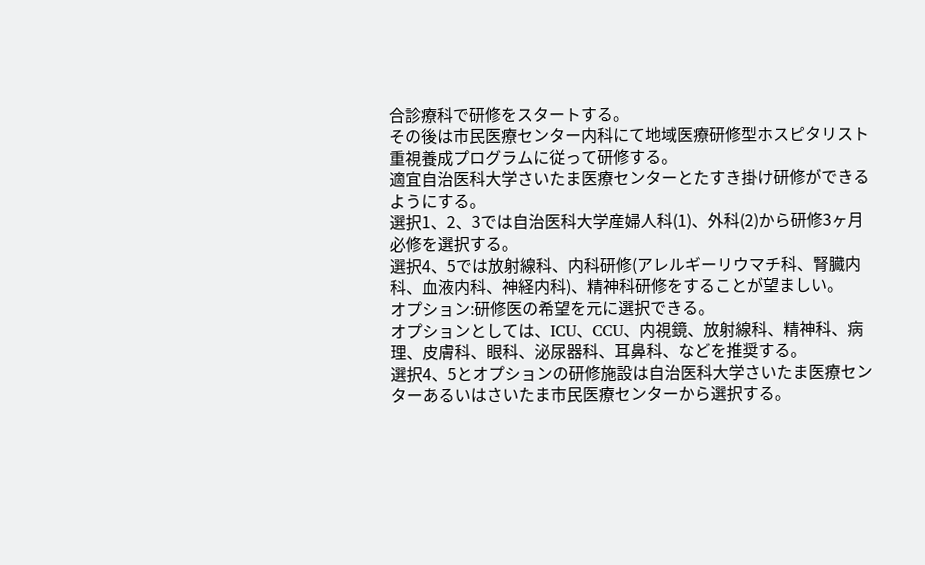合診療科で研修をスタートする。
その後は市民医療センター内科にて地域医療研修型ホスピタリスト重視養成プログラムに従って研修する。
適宜自治医科大学さいたま医療センターとたすき掛け研修ができるようにする。
選択1、2、3では自治医科大学産婦人科(1)、外科(2)から研修3ヶ月必修を選択する。
選択4、5では放射線科、内科研修(アレルギーリウマチ科、腎臓内科、血液内科、神経内科)、精神科研修をすることが望ましい。
オプション:研修医の希望を元に選択できる。
オプションとしては、ICU、CCU、内視鏡、放射線科、精神科、病理、皮膚科、眼科、泌尿器科、耳鼻科、などを推奨する。
選択4、5とオプションの研修施設は自治医科大学さいたま医療センターあるいはさいたま市民医療センターから選択する。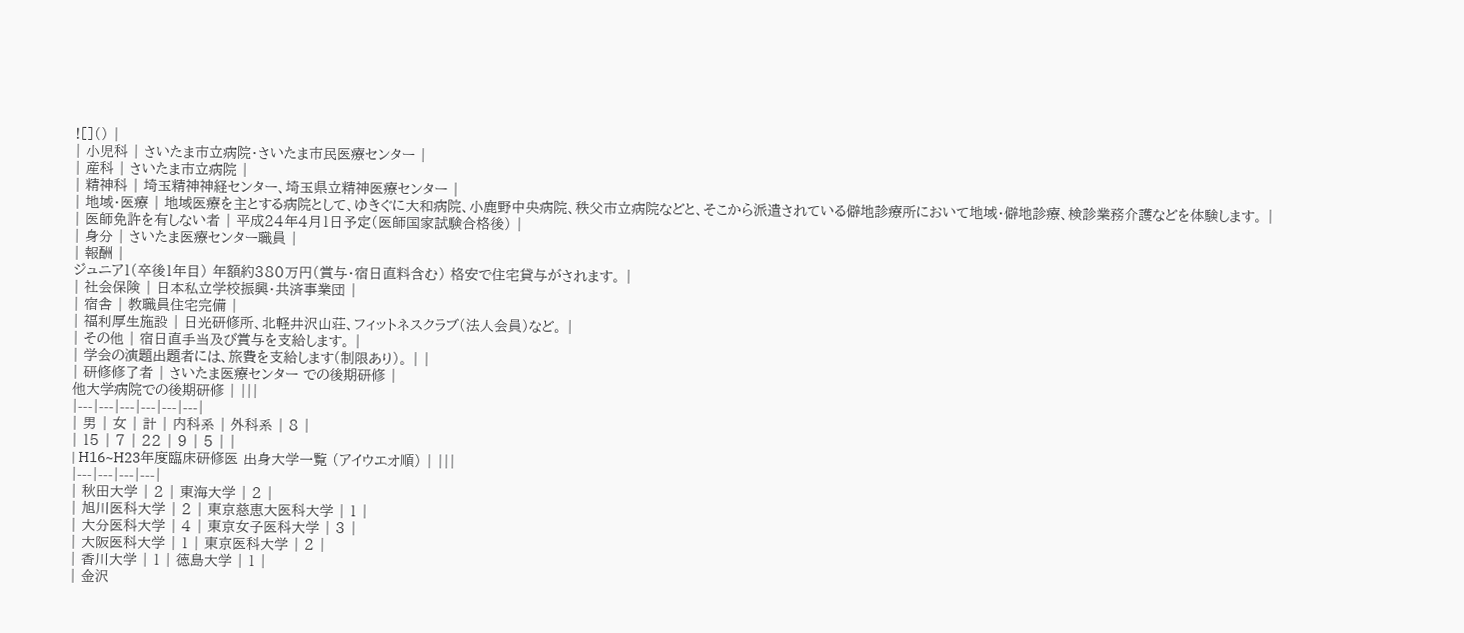![]() |
| 小児科 | さいたま市立病院・さいたま市民医療センター |
| 産科 | さいたま市立病院 |
| 精神科 | 埼玉精神神経センター、埼玉県立精神医療センター |
| 地域・医療 | 地域医療を主とする病院として、ゆきぐに大和病院、小鹿野中央病院、秩父市立病院などと、そこから派遣されている僻地診療所において地域・僻地診療、検診業務介護などを体験します。 |
| 医師免許を有しない者 | 平成24年4月1日予定(医師国家試験合格後) |
| 身分 | さいたま医療センター職員 |
| 報酬 |
ジュニア1(卒後1年目) 年額約380万円(賞与・宿日直料含む) 格安で住宅貸与がされます。 |
| 社会保険 | 日本私立学校振興・共済事業団 |
| 宿舎 | 教職員住宅完備 |
| 福利厚生施設 | 日光研修所、北軽井沢山荘、フィットネスクラブ(法人会員)など。 |
| その他 | 宿日直手当及び賞与を支給します。 |
| 学会の演題出題者には、旅費を支給します(制限あり)。 | |
| 研修修了者 | さいたま医療センター での後期研修 |
他大学病院での後期研修 | |||
|---|---|---|---|---|---|
| 男 | 女 | 計 | 内科系 | 外科系 | 8 |
| 15 | 7 | 22 | 9 | 5 | |
| H16~H23年度臨床研修医 出身大学一覧 (アイウエオ順) | |||
|---|---|---|---|
| 秋田大学 | 2 | 東海大学 | 2 |
| 旭川医科大学 | 2 | 東京慈恵大医科大学 | 1 |
| 大分医科大学 | 4 | 東京女子医科大学 | 3 |
| 大阪医科大学 | 1 | 東京医科大学 | 2 |
| 香川大学 | 1 | 徳島大学 | 1 |
| 金沢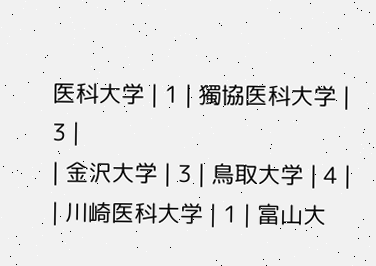医科大学 | 1 | 獨協医科大学 | 3 |
| 金沢大学 | 3 | 鳥取大学 | 4 |
| 川崎医科大学 | 1 | 富山大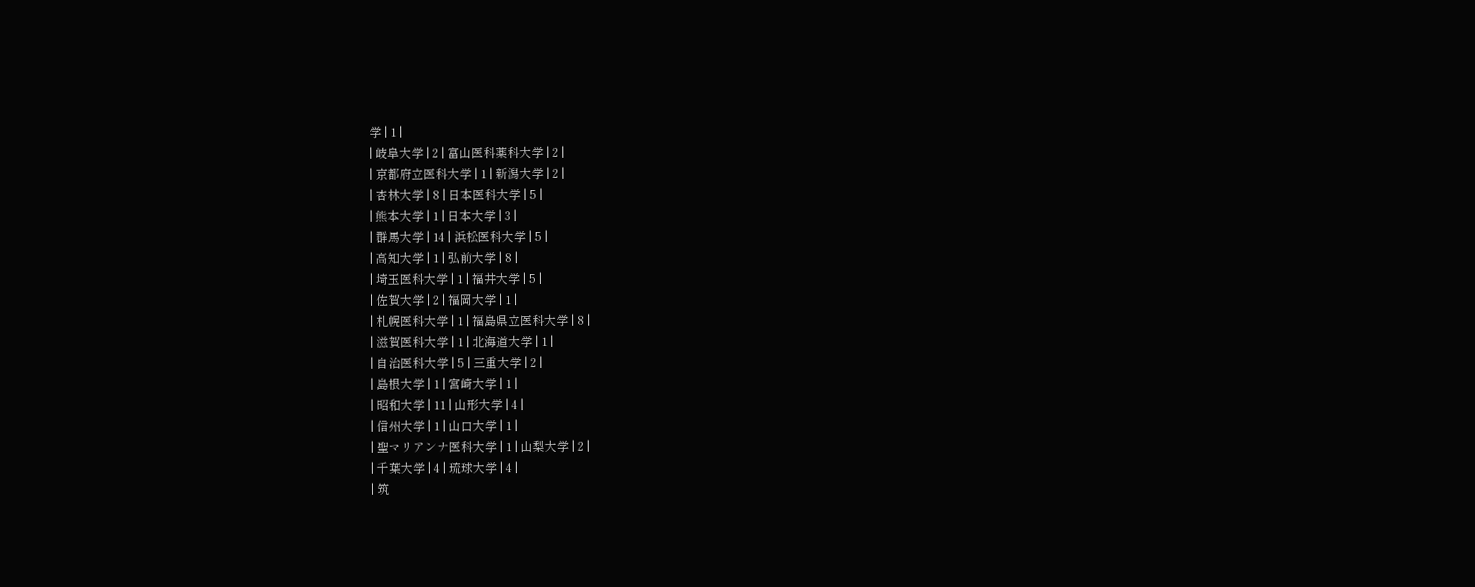学 | 1 |
| 岐阜大学 | 2 | 富山医科薬科大学 | 2 |
| 京都府立医科大学 | 1 | 新潟大学 | 2 |
| 杏林大学 | 8 | 日本医科大学 | 5 |
| 熊本大学 | 1 | 日本大学 | 3 |
| 群馬大学 | 14 | 浜松医科大学 | 5 |
| 高知大学 | 1 | 弘前大学 | 8 |
| 埼玉医科大学 | 1 | 福井大学 | 5 |
| 佐賀大学 | 2 | 福岡大学 | 1 |
| 札幌医科大学 | 1 | 福島県立医科大学 | 8 |
| 滋賀医科大学 | 1 | 北海道大学 | 1 |
| 自治医科大学 | 5 | 三重大学 | 2 |
| 島根大学 | 1 | 宮崎大学 | 1 |
| 昭和大学 | 11 | 山形大学 | 4 |
| 信州大学 | 1 | 山口大学 | 1 |
| 聖マリアンナ医科大学 | 1 | 山梨大学 | 2 |
| 千葉大学 | 4 | 琉球大学 | 4 |
| 筑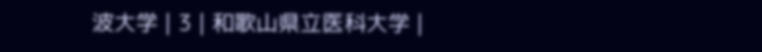波大学 | 3 | 和歌山県立医科大学 |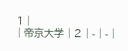1 |
| 帝京大学 | 2 | - | - |